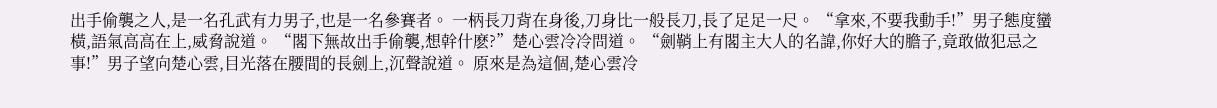出手偷襲之人,是一名孔武有力男子,也是一名參賽者。 一柄長刀背在身後,刀身比一般長刀,長了足足一尺。 “拿來,不要我動手!”男子態度蠻橫,語氣高高在上,威脅說道。 “閣下無故出手偷襲,想幹什麽?”楚心雲冷冷問道。 “劍鞘上有閣主大人的名諱,你好大的膽子,竟敢做犯忌之事!”男子望向楚心雲,目光落在腰間的長劍上,沉聲說道。 原來是為這個,楚心雲冷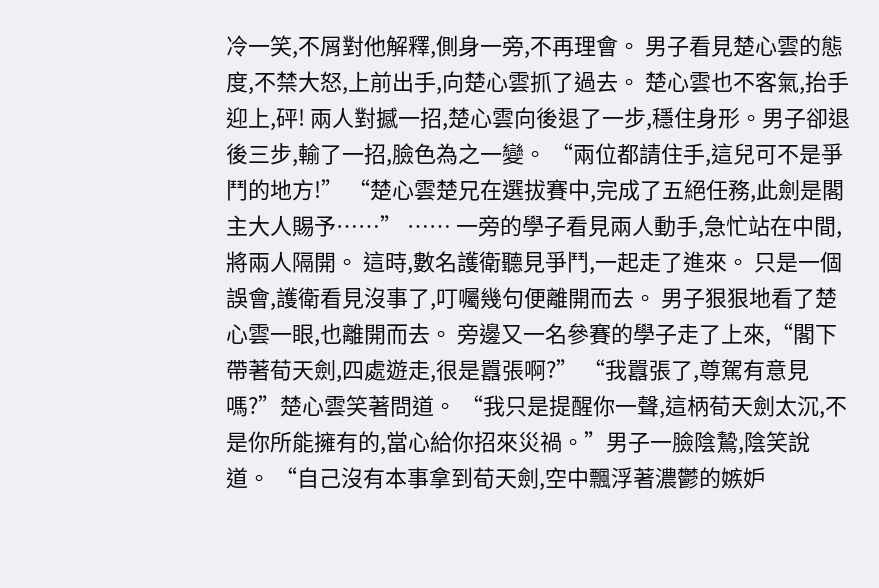冷一笑,不屑對他解釋,側身一旁,不再理會。 男子看見楚心雲的態度,不禁大怒,上前出手,向楚心雲抓了過去。 楚心雲也不客氣,抬手迎上,砰! 兩人對撼一招,楚心雲向後退了一步,穩住身形。男子卻退後三步,輸了一招,臉色為之一變。 “兩位都請住手,這兒可不是爭鬥的地方!” “楚心雲楚兄在選拔賽中,完成了五絕任務,此劍是閣主大人賜予……” …… 一旁的學子看見兩人動手,急忙站在中間,將兩人隔開。 這時,數名護衛聽見爭鬥,一起走了進來。 只是一個誤會,護衛看見沒事了,叮囑幾句便離開而去。 男子狠狠地看了楚心雲一眼,也離開而去。 旁邊又一名參賽的學子走了上來,“閣下帶著荀天劍,四處遊走,很是囂張啊?” “我囂張了,尊駕有意見嗎?”楚心雲笑著問道。 “我只是提醒你一聲,這柄荀天劍太沉,不是你所能擁有的,當心給你招來災禍。”男子一臉陰鷙,陰笑說道。 “自己沒有本事拿到荀天劍,空中飄浮著濃鬱的嫉妒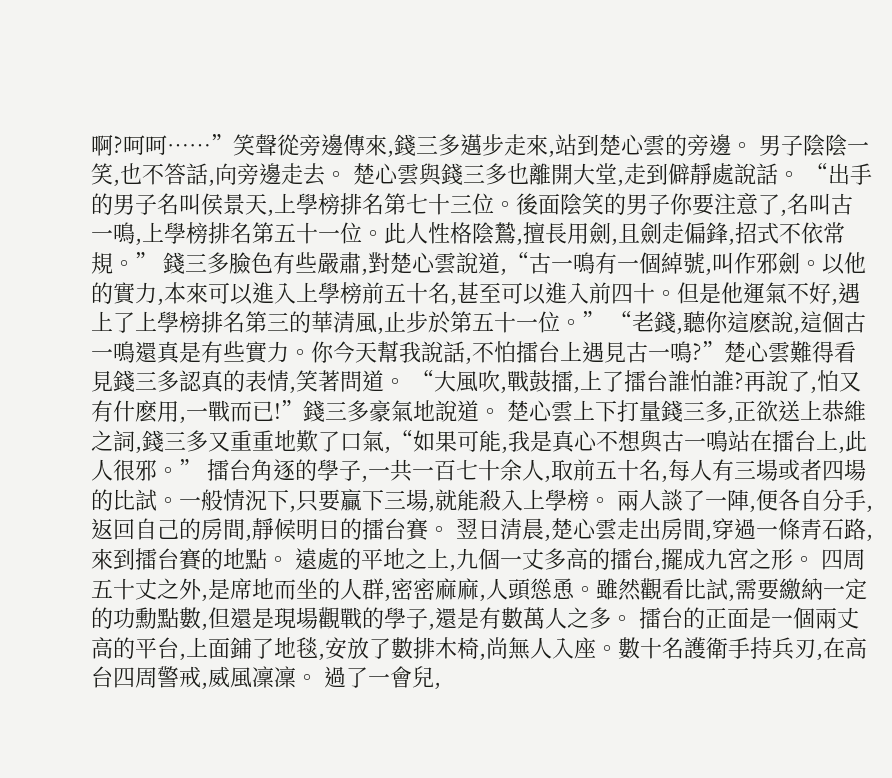啊?呵呵……”笑聲從旁邊傳來,錢三多邁步走來,站到楚心雲的旁邊。 男子陰陰一笑,也不答話,向旁邊走去。 楚心雲與錢三多也離開大堂,走到僻靜處說話。 “出手的男子名叫侯景天,上學榜排名第七十三位。後面陰笑的男子你要注意了,名叫古一鳴,上學榜排名第五十一位。此人性格陰鷙,擅長用劍,且劍走偏鋒,招式不依常規。” 錢三多臉色有些嚴肅,對楚心雲說道,“古一鳴有一個綽號,叫作邪劍。以他的實力,本來可以進入上學榜前五十名,甚至可以進入前四十。但是他運氣不好,遇上了上學榜排名第三的華清風,止步於第五十一位。” “老錢,聽你這麽說,這個古一鳴還真是有些實力。你今天幫我說話,不怕擂台上遇見古一鳴?”楚心雲難得看見錢三多認真的表情,笑著問道。 “大風吹,戰鼓擂,上了擂台誰怕誰?再說了,怕又有什麽用,一戰而已!”錢三多豪氣地說道。 楚心雲上下打量錢三多,正欲送上恭維之詞,錢三多又重重地歎了口氣,“如果可能,我是真心不想與古一鳴站在擂台上,此人很邪。” 擂台角逐的學子,一共一百七十余人,取前五十名,每人有三場或者四場的比試。一般情況下,只要贏下三場,就能殺入上學榜。 兩人談了一陣,便各自分手,返回自己的房間,靜候明日的擂台賽。 翌日清晨,楚心雲走出房間,穿過一條青石路,來到擂台賽的地點。 遠處的平地之上,九個一丈多高的擂台,擺成九宮之形。 四周五十丈之外,是席地而坐的人群,密密麻麻,人頭慫恿。雖然觀看比試,需要繳納一定的功勳點數,但還是現場觀戰的學子,還是有數萬人之多。 擂台的正面是一個兩丈高的平台,上面鋪了地毯,安放了數排木椅,尚無人入座。數十名護衛手持兵刃,在高台四周警戒,威風凜凜。 過了一會兒,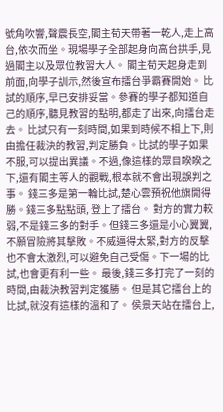號角吹響,聲震長空,閣主荀天帶著一乾人,走上高台,依次而坐。現場學子全部起身向高台拱手,見過閣主以及眾位教習大人。 閣主荀天起身走到前面,向學子訓示,然後宣布擂台爭霸賽開始。 比試的順序,早已安排妥當。參賽的學子都知道自己的順序,聽見教習的點明,都走了出來,向擂台走去。 比試只有一刻時間,如果到時候不相上下,則由擔任裁決的教習,判定勝負。比試的學子如果不服,可以提出異議。不過,像這樣的眾目睽睽之下,還有閣主等人的觀戰,根本就不會出現誤判之事。 錢三多是第一輪比試,楚心雲預祝他旗開得勝。錢三多點點頭, 登上了擂台。 對方的實力較弱,不是錢三多的對手。但錢三多還是小心翼翼,不願冒險將其擊敗。不威逼得太緊,對方的反擊也不會太激烈,可以避免自己受傷。下一場的比試,也會更有利一些。 最後,錢三多打完了一刻的時間,由裁決教習判定獲勝。 但是其它擂台上的比試,就沒有這樣的溫和了。 侯景天站在擂台上,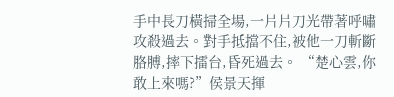手中長刀橫掃全場,一片片刀光帶著呼嘯攻殺過去。對手抵擋不住,被他一刀斬斷胳膊,摔下擂台,昏死過去。 “楚心雲,你敢上來嗎?”侯景天揮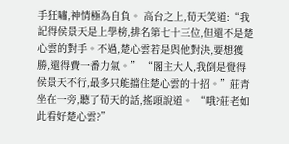手狂嘯,神情極為自負。 高台之上,荀天笑道:“我記得侯景天是上學榜,排名第七十三位,但還不是楚心雲的對手。不過,楚心雲若是與他對決,要想獲勝,還得費一番力氣。” “閣主大人,我倒是覺得侯景天不行,最多只能擋住楚心雲的十招。”莊青坐在一旁,聽了荀天的話,搖頭說道。 “哦?莊老如此看好楚心雲?”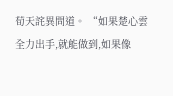荀天詫異問道。 “如果楚心雲全力出手,就能做到,如果像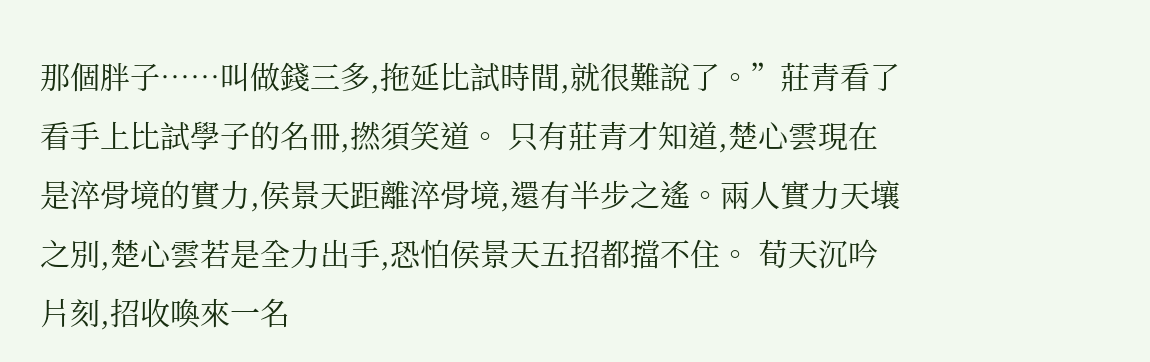那個胖子……叫做錢三多,拖延比試時間,就很難說了。”莊青看了看手上比試學子的名冊,撚須笑道。 只有莊青才知道,楚心雲現在是淬骨境的實力,侯景天距離淬骨境,還有半步之遙。兩人實力天壤之別,楚心雲若是全力出手,恐怕侯景天五招都擋不住。 荀天沉吟片刻,招收喚來一名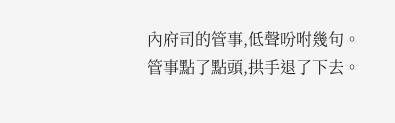內府司的管事,低聲吩咐幾句。 管事點了點頭,拱手退了下去。